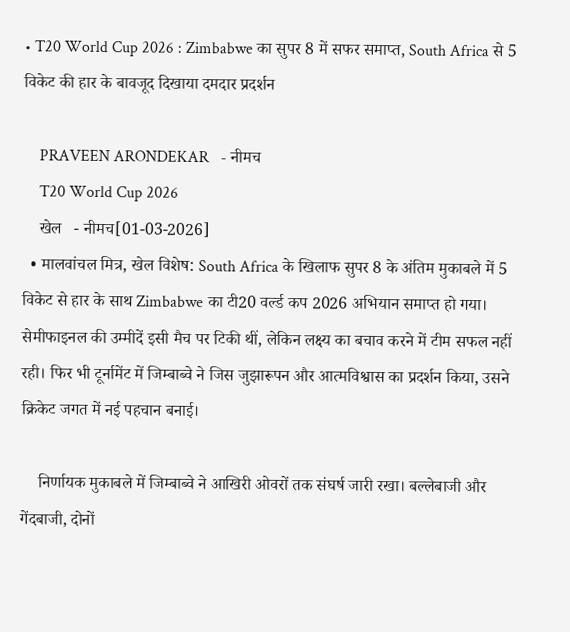• T20 World Cup 2026 : Zimbabwe का सुपर 8 में सफर समाप्त, South Africa से 5 विकेट की हार के बावजूद दिखाया दमदार प्रदर्शन

    PRAVEEN ARONDEKAR   - नीमच
    T20 World Cup 2026
    खेल   - नीमच[01-03-2026]
  • मालवांचल मित्र, खेल विशेष: South Africa के खिलाफ सुपर 8 के अंतिम मुकाबले में 5 विकेट से हार के साथ Zimbabwe का टी20 वर्ल्ड कप 2026 अभियान समाप्त हो गया। सेमीफाइनल की उम्मीदें इसी मैच पर टिकी थीं, लेकिन लक्ष्य का बचाव करने में टीम सफल नहीं रही। फिर भी टूर्नामेंट में जिम्बाब्वे ने जिस जुझारूपन और आत्मविश्वास का प्रदर्शन किया, उसने क्रिकेट जगत में नई पहचान बनाई।

    निर्णायक मुकाबले में जिम्बाब्वे ने आखिरी ओवरों तक संघर्ष जारी रखा। बल्लेबाजी और गेंदबाजी, दोनों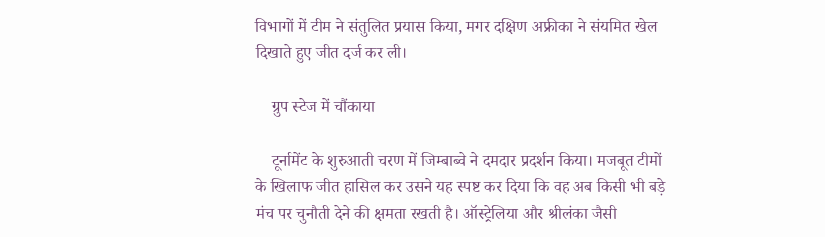विभागों में टीम ने संतुलित प्रयास किया, मगर दक्षिण अफ्रीका ने संयमित खेल दिखाते हुए जीत दर्ज कर ली।

    ग्रुप स्टेज में चौंकाया

    टूर्नामेंट के शुरुआती चरण में जिम्बाब्वे ने दमदार प्रदर्शन किया। मजबूत टीमों के खिलाफ जीत हासिल कर उसने यह स्पष्ट कर दिया कि वह अब किसी भी बड़े मंच पर चुनौती देने की क्षमता रखती है। ऑस्ट्रेलिया और श्रीलंका जैसी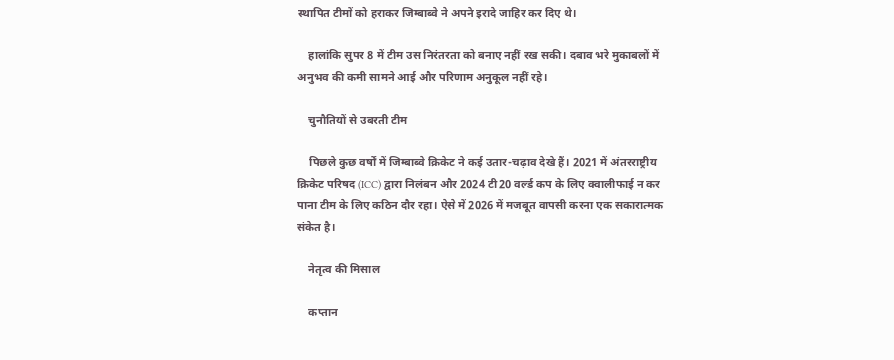स्थापित टीमों को हराकर जिम्बाब्वे ने अपने इरादे जाहिर कर दिए थे।

    हालांकि सुपर 8 में टीम उस निरंतरता को बनाए नहीं रख सकी। दबाव भरे मुकाबलों में अनुभव की कमी सामने आई और परिणाम अनुकूल नहीं रहे।

    चुनौतियों से उबरती टीम

    पिछले कुछ वर्षों में जिम्बाब्वे क्रिकेट ने कई उतार-चढ़ाव देखे हैं। 2021 में अंतरराष्ट्रीय क्रिकेट परिषद (ICC) द्वारा निलंबन और 2024 टी20 वर्ल्ड कप के लिए क्वालीफाई न कर पाना टीम के लिए कठिन दौर रहा। ऐसे में 2026 में मजबूत वापसी करना एक सकारात्मक संकेत है।

    नेतृत्व की मिसाल

    कप्तान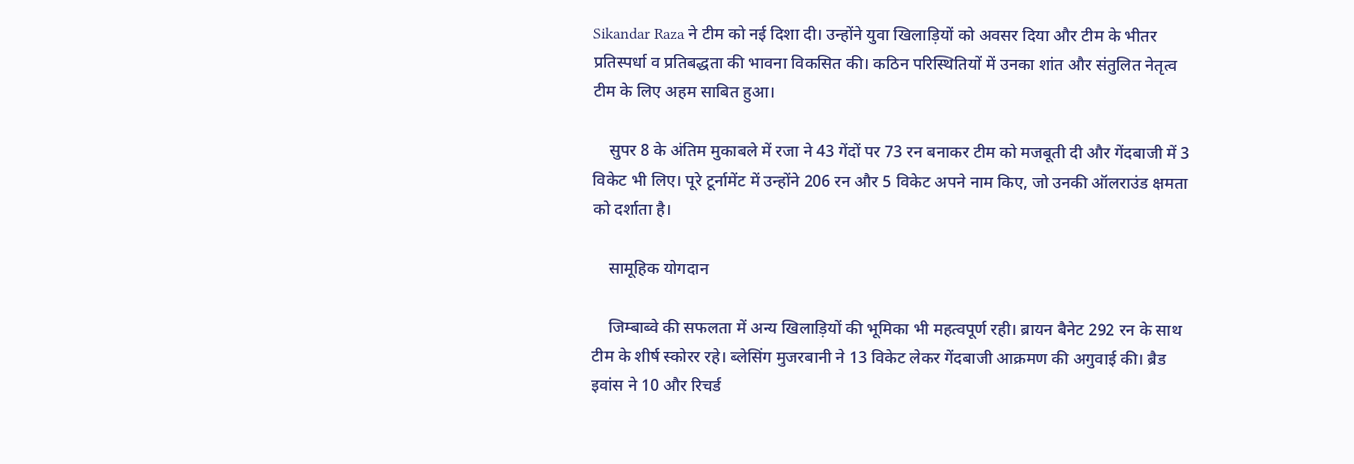Sikandar Raza ने टीम को नई दिशा दी। उन्होंने युवा खिलाड़ियों को अवसर दिया और टीम के भीतर प्रतिस्पर्धा व प्रतिबद्धता की भावना विकसित की। कठिन परिस्थितियों में उनका शांत और संतुलित नेतृत्व टीम के लिए अहम साबित हुआ।

    सुपर 8 के अंतिम मुकाबले में रजा ने 43 गेंदों पर 73 रन बनाकर टीम को मजबूती दी और गेंदबाजी में 3 विकेट भी लिए। पूरे टूर्नामेंट में उन्होंने 206 रन और 5 विकेट अपने नाम किए, जो उनकी ऑलराउंड क्षमता को दर्शाता है।

    सामूहिक योगदान

    जिम्बाब्वे की सफलता में अन्य खिलाड़ियों की भूमिका भी महत्वपूर्ण रही। ब्रायन बैनेट 292 रन के साथ टीम के शीर्ष स्कोरर रहे। ब्लेसिंग मुजरबानी ने 13 विकेट लेकर गेंदबाजी आक्रमण की अगुवाई की। ब्रैड इवांस ने 10 और रिचर्ड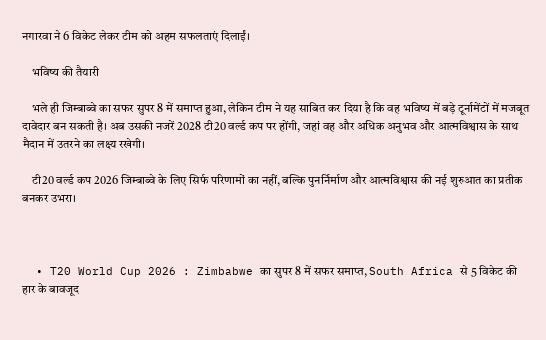नगारवा ने 6 विकेट लेकर टीम को अहम सफलताएं दिलाईं।

    भविष्य की तैयारी

    भले ही जिम्बाब्वे का सफर सुपर 8 में समाप्त हुआ, लेकिन टीम ने यह साबित कर दिया है कि वह भविष्य में बड़े टूर्नामेंटों में मजबूत दावेदार बन सकती है। अब उसकी नजरें 2028 टी20 वर्ल्ड कप पर होंगी, जहां वह और अधिक अनुभव और आत्मविश्वास के साथ मैदान में उतरने का लक्ष्य रखेगी।

    टी20 वर्ल्ड कप 2026 जिम्बाब्वे के लिए सिर्फ परिणामों का नहीं, बल्कि पुनर्निर्माण और आत्मविश्वास की नई शुरुआत का प्रतीक बनकर उभरा।



  • T20 World Cup 2026 : Zimbabwe का सुपर 8 में सफर समाप्त, South Africa से 5 विकेट की हार के बावजूद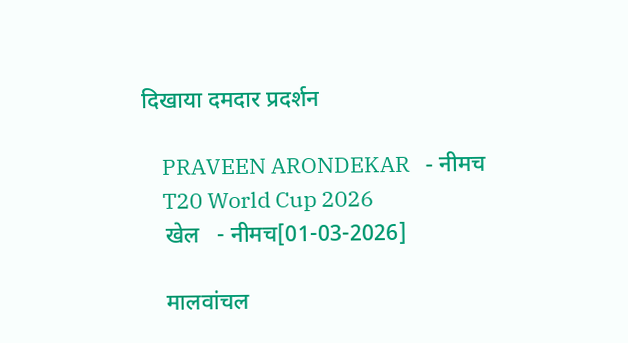दिखाया दमदार प्रदर्शन

    PRAVEEN ARONDEKAR   - नीमच
    T20 World Cup 2026
    खेल   - नीमच[01-03-2026]

    मालवांचल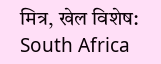मित्र, खेल विशेष: South Africa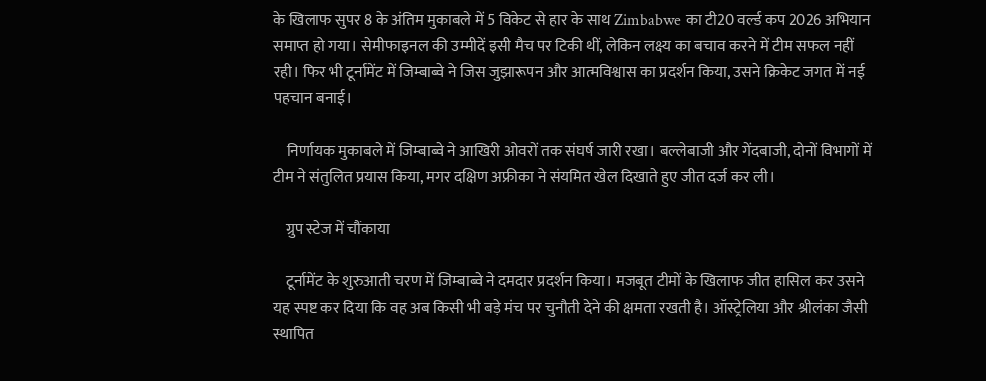के खिलाफ सुपर 8 के अंतिम मुकाबले में 5 विकेट से हार के साथ Zimbabwe का टी20 वर्ल्ड कप 2026 अभियान समाप्त हो गया। सेमीफाइनल की उम्मीदें इसी मैच पर टिकी थीं, लेकिन लक्ष्य का बचाव करने में टीम सफल नहीं रही। फिर भी टूर्नामेंट में जिम्बाब्वे ने जिस जुझारूपन और आत्मविश्वास का प्रदर्शन किया, उसने क्रिकेट जगत में नई पहचान बनाई।

    निर्णायक मुकाबले में जिम्बाब्वे ने आखिरी ओवरों तक संघर्ष जारी रखा। बल्लेबाजी और गेंदबाजी, दोनों विभागों में टीम ने संतुलित प्रयास किया, मगर दक्षिण अफ्रीका ने संयमित खेल दिखाते हुए जीत दर्ज कर ली।

    ग्रुप स्टेज में चौंकाया

    टूर्नामेंट के शुरुआती चरण में जिम्बाब्वे ने दमदार प्रदर्शन किया। मजबूत टीमों के खिलाफ जीत हासिल कर उसने यह स्पष्ट कर दिया कि वह अब किसी भी बड़े मंच पर चुनौती देने की क्षमता रखती है। ऑस्ट्रेलिया और श्रीलंका जैसी स्थापित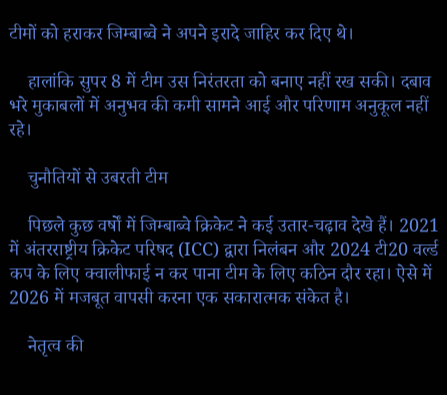टीमों को हराकर जिम्बाब्वे ने अपने इरादे जाहिर कर दिए थे।

    हालांकि सुपर 8 में टीम उस निरंतरता को बनाए नहीं रख सकी। दबाव भरे मुकाबलों में अनुभव की कमी सामने आई और परिणाम अनुकूल नहीं रहे।

    चुनौतियों से उबरती टीम

    पिछले कुछ वर्षों में जिम्बाब्वे क्रिकेट ने कई उतार-चढ़ाव देखे हैं। 2021 में अंतरराष्ट्रीय क्रिकेट परिषद (ICC) द्वारा निलंबन और 2024 टी20 वर्ल्ड कप के लिए क्वालीफाई न कर पाना टीम के लिए कठिन दौर रहा। ऐसे में 2026 में मजबूत वापसी करना एक सकारात्मक संकेत है।

    नेतृत्व की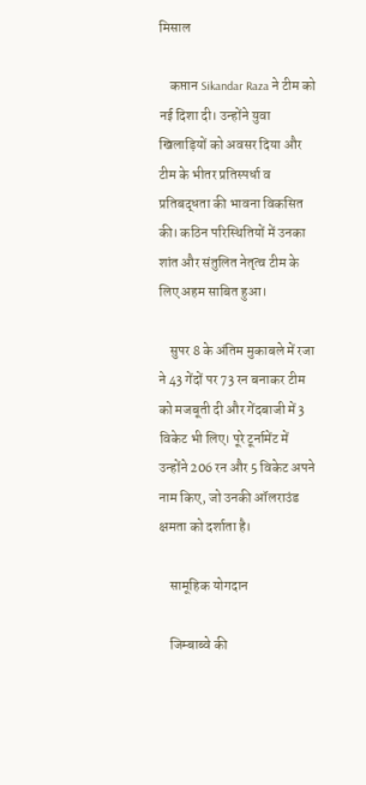मिसाल

    कप्तान Sikandar Raza ने टीम को नई दिशा दी। उन्होंने युवा खिलाड़ियों को अवसर दिया और टीम के भीतर प्रतिस्पर्धा व प्रतिबद्धता की भावना विकसित की। कठिन परिस्थितियों में उनका शांत और संतुलित नेतृत्व टीम के लिए अहम साबित हुआ।

    सुपर 8 के अंतिम मुकाबले में रजा ने 43 गेंदों पर 73 रन बनाकर टीम को मजबूती दी और गेंदबाजी में 3 विकेट भी लिए। पूरे टूर्नामेंट में उन्होंने 206 रन और 5 विकेट अपने नाम किए, जो उनकी ऑलराउंड क्षमता को दर्शाता है।

    सामूहिक योगदान

    जिम्बाब्वे की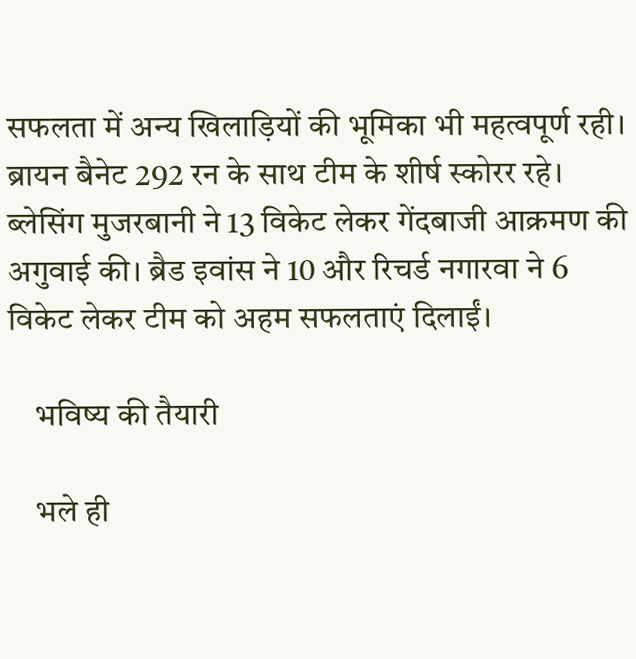सफलता में अन्य खिलाड़ियों की भूमिका भी महत्वपूर्ण रही। ब्रायन बैनेट 292 रन के साथ टीम के शीर्ष स्कोरर रहे। ब्लेसिंग मुजरबानी ने 13 विकेट लेकर गेंदबाजी आक्रमण की अगुवाई की। ब्रैड इवांस ने 10 और रिचर्ड नगारवा ने 6 विकेट लेकर टीम को अहम सफलताएं दिलाईं।

    भविष्य की तैयारी

    भले ही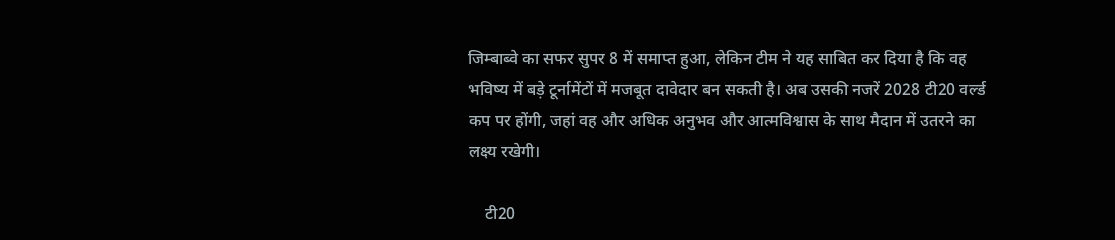जिम्बाब्वे का सफर सुपर 8 में समाप्त हुआ, लेकिन टीम ने यह साबित कर दिया है कि वह भविष्य में बड़े टूर्नामेंटों में मजबूत दावेदार बन सकती है। अब उसकी नजरें 2028 टी20 वर्ल्ड कप पर होंगी, जहां वह और अधिक अनुभव और आत्मविश्वास के साथ मैदान में उतरने का लक्ष्य रखेगी।

    टी20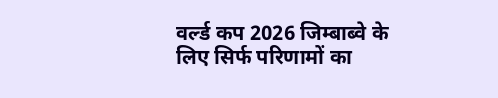वर्ल्ड कप 2026 जिम्बाब्वे के लिए सिर्फ परिणामों का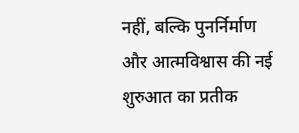नहीं, बल्कि पुनर्निर्माण और आत्मविश्वास की नई शुरुआत का प्रतीक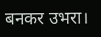बनकर उभरा।